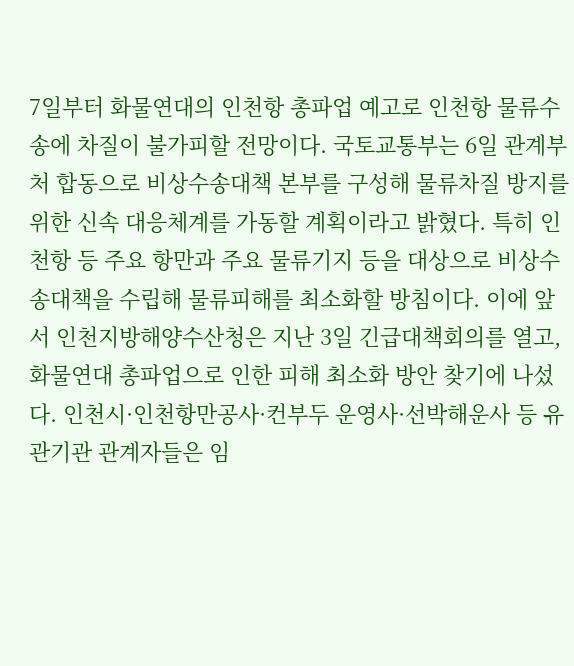7일부터 화물연대의 인천항 총파업 예고로 인천항 물류수송에 차질이 불가피할 전망이다. 국토교통부는 6일 관계부처 합동으로 비상수송대책 본부를 구성해 물류차질 방지를 위한 신속 대응체계를 가동할 계획이라고 밝혔다. 특히 인천항 등 주요 항만과 주요 물류기지 등을 대상으로 비상수송대책을 수립해 물류피해를 최소화할 방침이다. 이에 앞서 인천지방해양수산청은 지난 3일 긴급대책회의를 열고, 화물연대 총파업으로 인한 피해 최소화 방안 찾기에 나섰다. 인천시·인천항만공사·컨부두 운영사·선박해운사 등 유관기관 관계자들은 임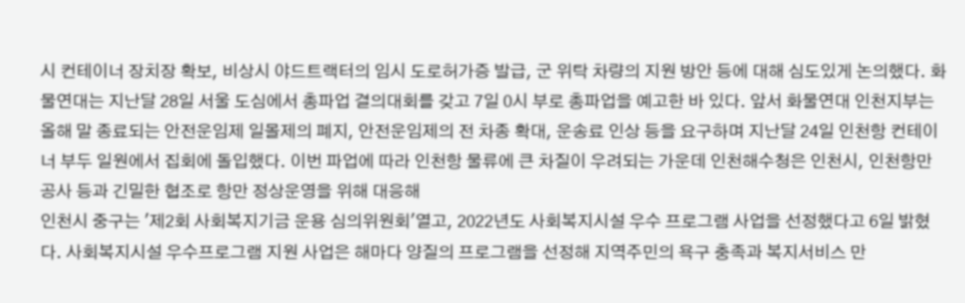시 컨테이너 장치장 확보, 비상시 야드트랙터의 임시 도로허가증 발급, 군 위탁 차량의 지원 방안 등에 대해 심도있게 논의했다. 화물연대는 지난달 28일 서울 도심에서 총파업 결의대회를 갖고 7일 0시 부로 총파업을 예고한 바 있다. 앞서 화물연대 인천지부는 올해 말 종료되는 안전운임제 일몰제의 폐지, 안전운임제의 전 차종 확대, 운송료 인상 등을 요구하며 지난달 24일 인천항 컨테이너 부두 일원에서 집회에 돌입했다. 이번 파업에 따라 인천항 물류에 큰 차질이 우려되는 가운데 인천해수청은 인천시, 인천항만공사 등과 긴밀한 협조로 항만 정상운영을 위해 대응해
인천시 중구는 '제2회 사회복지기금 운용 심의위원회'열고, 2022년도 사회복지시설 우수 프로그램 사업을 선정했다고 6일 밝혔다. 사회복지시설 우수프로그램 지원 사업은 해마다 양질의 프로그램을 선정해 지역주민의 욕구 충족과 복지서비스 만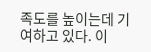족도를 높이는데 기여하고 있다. 이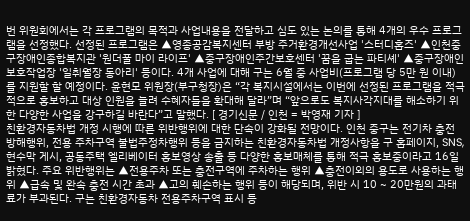번 위원회에서는 각 프로그램의 목적과 사업내용을 전달하고 심도 있는 논의를 통해 4개의 우수 프로그램을 선정했다. 선정된 프로그램은 ▲영종공감복지센터 부방 주거환경개선사업 '스터디홈즈' ▲인천중구장애인종합복지관 '원더풀 마이 라이프' ▲중구장애인주간보호센터 '꿈을 굽는 파티셰' ▲중구장애인보호작업장 '일취월장 동아리' 등이다. 4개 사업에 대해 구는 6월 중 사업비(프로그램 당 5만 원 이내)를 지원할 할 예정이다. 윤현모 위원장(부구청장)은 “각 복지시설에서는 이번에 선정된 프로그램을 적극적으로 홍보하고 대상 인원을 늘려 수혜자들을 확대해 달라”며 “앞으로도 복지사각지대를 해소하기 위한 다양한 사업을 강구하길 바란다”고 말했다. [ 경기신문 / 인천 = 박영재 기자 ]
친환경자동차법 개정 시행에 따른 위반행위에 대한 단속이 강화될 전망이다. 인천 중구는 전기차 충전 방해행위, 전용 주차구역 불법주정차행위 등을 금지하는 친환경자동차법 개정사항을 구 홈페이지, SNS, 현수막 게시, 공동주택 엘리베이터 홍보영상 송출 등 다양한 홍보매체를 통해 적극 홍보중이라고 16일 밝혔다. 주요 위반행위는 ▲전용주차 또는 충전구역에 주차하는 행위 ▲충전이외의 용도로 사용하는 행위 ▲급속 및 완속 충전 시간 초과 ▲고의 훼손하는 행위 등이 해당되며, 위반 시 10 ~ 20만원의 과태료가 부과된다. 구는 친환경자동차 전용주차구역 표시 등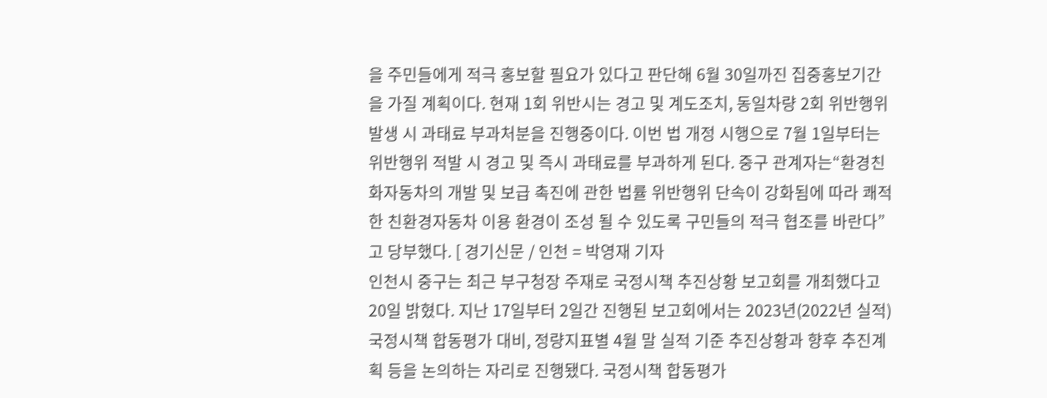을 주민들에게 적극 홍보할 필요가 있다고 판단해 6월 30일까진 집중홍보기간을 가질 계획이다. 현재 1회 위반시는 경고 및 계도조치, 동일차량 2회 위반행위 발생 시 과태료 부과처분을 진행중이다. 이번 법 개정 시행으로 7월 1일부터는 위반행위 적발 시 경고 및 즉시 과태료를 부과하게 된다. 중구 관계자는“환경친화자동차의 개발 및 보급 촉진에 관한 법률 위반행위 단속이 강화됨에 따라 쾌적한 친환경자동차 이용 환경이 조성 될 수 있도록 구민들의 적극 협조를 바란다”고 당부했다. [ 경기신문 / 인천 = 박영재 기자
인천시 중구는 최근 부구청장 주재로 국정시책 추진상황 보고회를 개최했다고 20일 밝혔다. 지난 17일부터 2일간 진행된 보고회에서는 2023년(2022년 실적) 국정시책 합동평가 대비, 정량지표별 4월 말 실적 기준 추진상황과 향후 추진계획 등을 논의하는 자리로 진행됐다. 국정시책 합동평가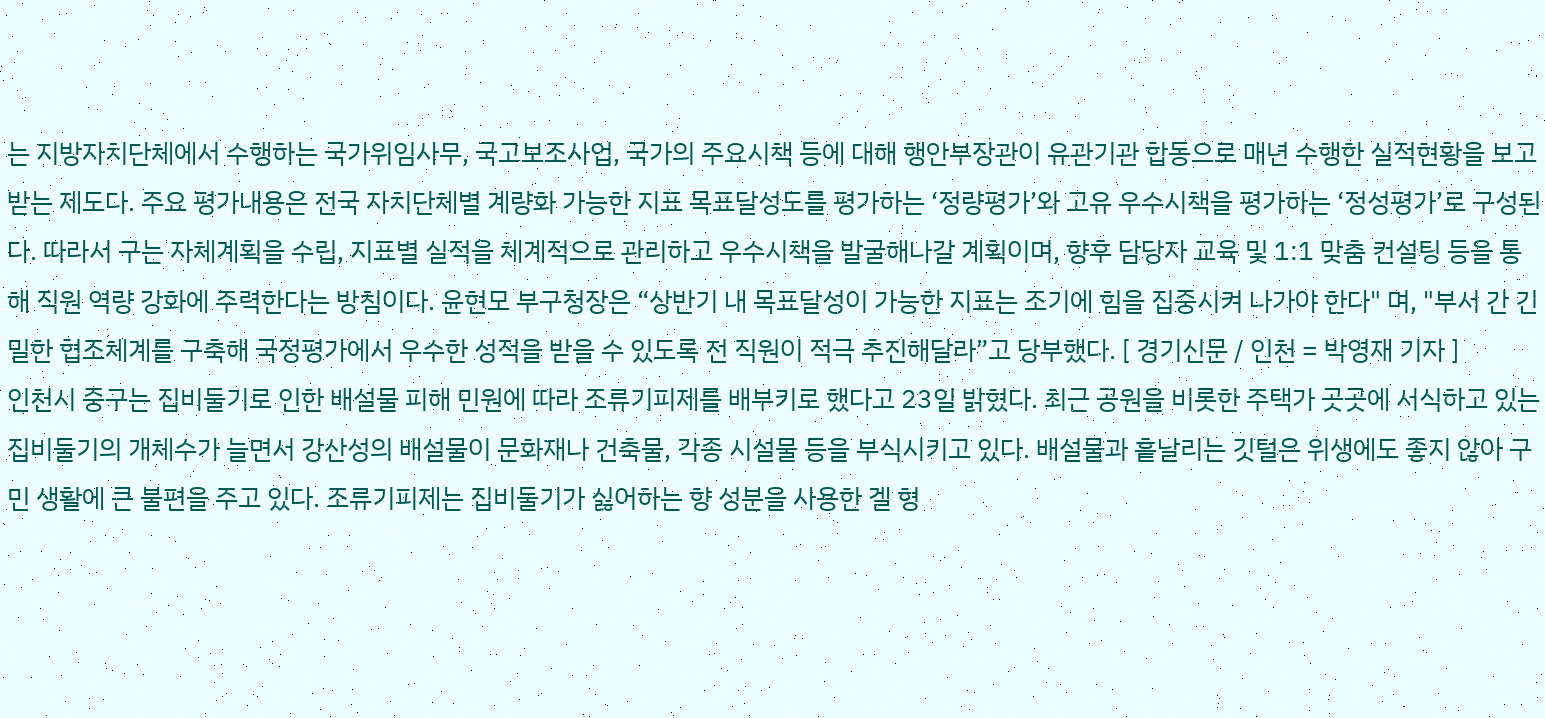는 지방자치단체에서 수행하는 국가위임사무, 국고보조사업, 국가의 주요시책 등에 대해 행안부장관이 유관기관 합동으로 매년 수행한 실적현황을 보고받는 제도다. 주요 평가내용은 전국 자치단체별 계량화 가능한 지표 목표달성도를 평가하는 ‘정량평가’와 고유 우수시책을 평가하는 ‘정성평가’로 구성된다. 따라서 구는 자체계획을 수립, 지표별 실적을 체계적으로 관리하고 우수시책을 발굴해나갈 계획이며, 향후 담당자 교육 및 1:1 맞춤 컨설팅 등을 통해 직원 역량 강화에 주력한다는 방침이다. 윤현모 부구청장은 “상반기 내 목표달성이 가능한 지표는 조기에 힘을 집중시켜 나가야 한다" 며, "부서 간 긴밀한 협조체계를 구축해 국정평가에서 우수한 성적을 받을 수 있도록 전 직원이 적극 추진해달라”고 당부했다. [ 경기신문 / 인천 = 박영재 기자 ]
인천시 중구는 집비둘기로 인한 배설물 피해 민원에 따라 조류기피제를 배부키로 했다고 23일 밝혔다. 최근 공원을 비롯한 주택가 곳곳에 서식하고 있는 집비둘기의 개체수가 늘면서 강산성의 배설물이 문화재나 건축물, 각종 시설물 등을 부식시키고 있다. 배설물과 흩날리는 깃털은 위생에도 좋지 않아 구민 생활에 큰 불편을 주고 있다. 조류기피제는 집비둘기가 싫어하는 향 성분을 사용한 겔 형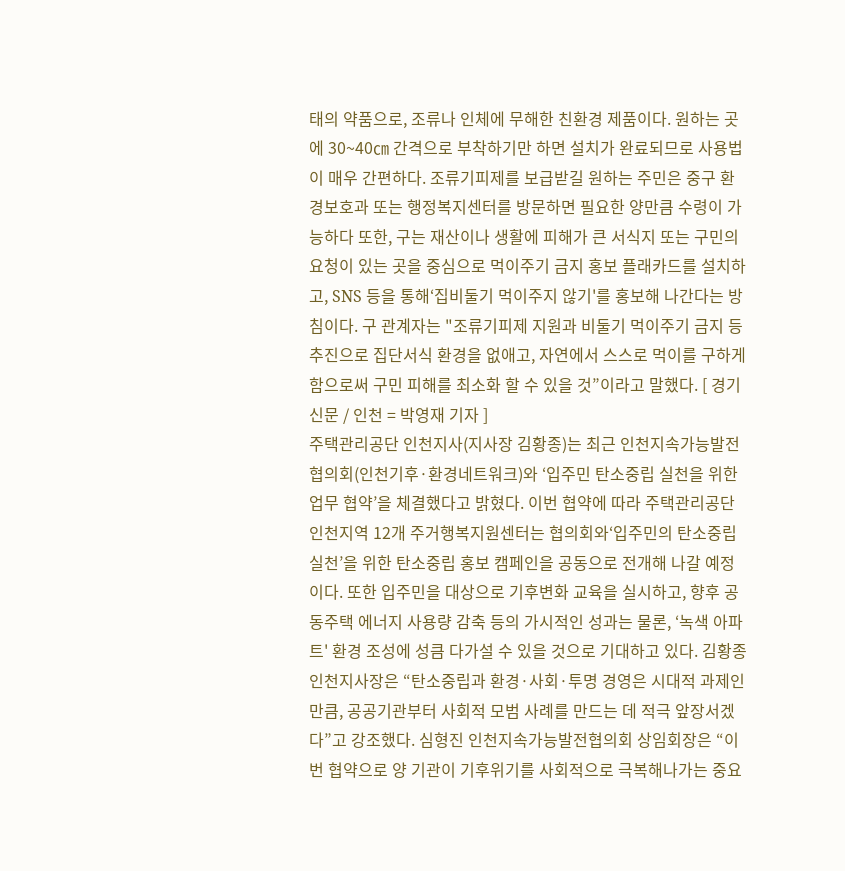태의 약품으로, 조류나 인체에 무해한 친환경 제품이다. 원하는 곳에 30~40㎝ 간격으로 부착하기만 하면 설치가 완료되므로 사용법이 매우 간편하다. 조류기피제를 보급받길 원하는 주민은 중구 환경보호과 또는 행정복지센터를 방문하면 필요한 양만큼 수령이 가능하다 또한, 구는 재산이나 생활에 피해가 큰 서식지 또는 구민의 요청이 있는 곳을 중심으로 먹이주기 금지 홍보 플래카드를 설치하고, SNS 등을 통해‘집비둘기 먹이주지 않기'를 홍보해 나간다는 방침이다. 구 관계자는 "조류기피제 지원과 비둘기 먹이주기 금지 등 추진으로 집단서식 환경을 없애고, 자연에서 스스로 먹이를 구하게 함으로써 구민 피해를 최소화 할 수 있을 것”이라고 말했다. [ 경기신문 / 인천 = 박영재 기자 ]
주택관리공단 인천지사(지사장 김황종)는 최근 인천지속가능발전협의회(인천기후·환경네트워크)와 ‘입주민 탄소중립 실천을 위한 업무 협약’을 체결했다고 밝혔다. 이번 협약에 따라 주택관리공단 인천지역 12개 주거행복지원센터는 협의회와‘입주민의 탄소중립 실천’을 위한 탄소중립 홍보 캠페인을 공동으로 전개해 나갈 예정이다. 또한 입주민을 대상으로 기후변화 교육을 실시하고, 향후 공동주택 에너지 사용량 감축 등의 가시적인 성과는 물론, ‘녹색 아파트' 환경 조성에 성큼 다가설 수 있을 것으로 기대하고 있다. 김황종 인천지사장은 “탄소중립과 환경·사회·투명 경영은 시대적 과제인만큼, 공공기관부터 사회적 모범 사례를 만드는 데 적극 앞장서겠다”고 강조했다. 심형진 인천지속가능발전협의회 상임회장은 “이번 협약으로 양 기관이 기후위기를 사회적으로 극복해나가는 중요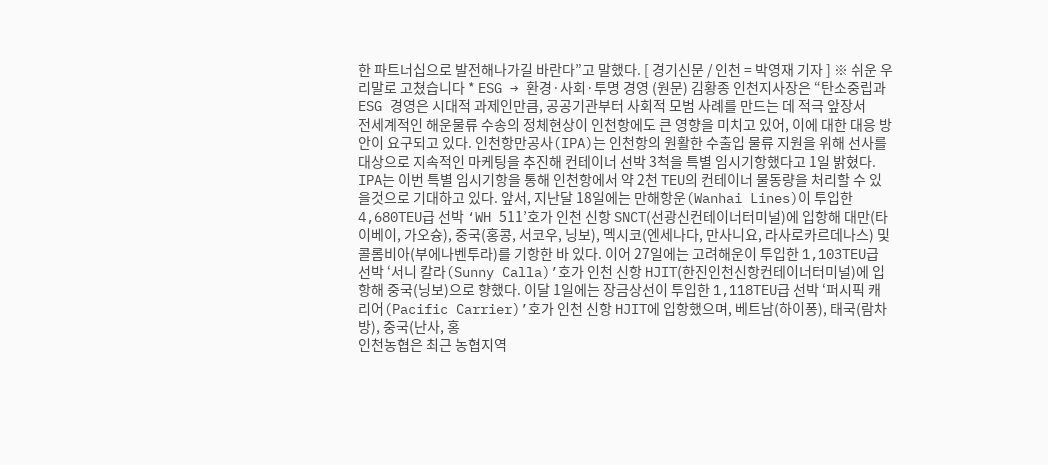한 파트너십으로 발전해나가길 바란다”고 말했다. [ 경기신문 / 인천 = 박영재 기자 ] ※ 쉬운 우리말로 고쳤습니다 * ESG → 환경·사회·투명 경영 (원문) 김황종 인천지사장은 “탄소중립과 ESG 경영은 시대적 과제인만큼, 공공기관부터 사회적 모범 사례를 만드는 데 적극 앞장서
전세계적인 해운물류 수송의 정체현상이 인천항에도 큰 영향을 미치고 있어, 이에 대한 대응 방안이 요구되고 있다. 인천항만공사(IPA)는 인천항의 원활한 수출입 물류 지원을 위해 선사를 대상으로 지속적인 마케팅을 추진해 컨테이너 선박 3척을 특별 임시기항했다고 1일 밝혔다. IPA는 이번 특별 임시기항을 통해 인천항에서 약 2천 TEU의 컨테이너 물동량을 처리할 수 있을것으로 기대하고 있다. 앞서, 지난달 18일에는 만해항운(Wanhai Lines)이 투입한 4,680TEU급 선박 ‘WH 511’호가 인천 신항 SNCT(선광신컨테이너터미널)에 입항해 대만(타이베이, 가오슝), 중국(홍콩, 서코우, 닝보), 멕시코(엔세나다, 만사니요, 라사로카르데나스) 및 콜롬비아(부에나벤투라)를 기항한 바 있다. 이어 27일에는 고려해운이 투입한 1,103TEU급 선박 ‘서니 칼라(Sunny Calla)’호가 인천 신항 HJIT(한진인천신항컨테이너터미널)에 입항해 중국(닝보)으로 향했다. 이달 1일에는 장금상선이 투입한 1,118TEU급 선박 ‘퍼시픽 캐리어(Pacific Carrier)’호가 인천 신항 HJIT에 입항했으며, 베트남(하이퐁), 태국(람차방), 중국(난사, 홍
인천농협은 최근 농협지역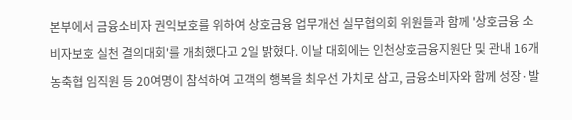본부에서 금융소비자 권익보호를 위하여 상호금융 업무개선 실무협의회 위원들과 함께 '상호금융 소비자보호 실천 결의대회'를 개최했다고 2일 밝혔다. 이날 대회에는 인천상호금융지원단 및 관내 16개 농축협 임직원 등 20여명이 참석하여 고객의 행복을 최우선 가치로 삼고, 금융소비자와 함께 성장·발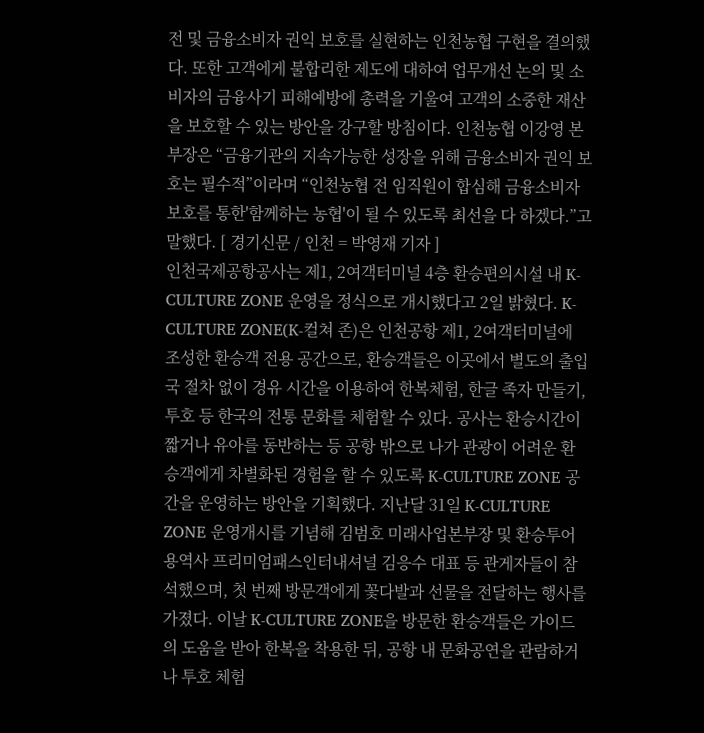전 및 금융소비자 권익 보호를 실현하는 인천농협 구현을 결의했다. 또한 고객에게 불합리한 제도에 대하여 업무개선 논의 및 소비자의 금융사기 피해예방에 총력을 기울여 고객의 소중한 재산을 보호할 수 있는 방안을 강구할 방침이다. 인천농협 이강영 본부장은 “금융기관의 지속가능한 성장을 위해 금융소비자 권익 보호는 필수적”이라며 “인천농협 전 임직원이 합심해 금융소비자 보호를 통한'함께하는 농협'이 될 수 있도록 최선을 다 하겠다.”고 말했다. [ 경기신문 / 인천 = 박영재 기자 ]
인천국제공항공사는 제1, 2여객터미널 4층 환승편의시설 내 K-CULTURE ZONE 운영을 정식으로 개시했다고 2일 밝혔다. K-CULTURE ZONE(K-컬쳐 존)은 인천공항 제1, 2여객터미널에 조성한 환승객 전용 공간으로, 환승객들은 이곳에서 별도의 출입국 절차 없이 경유 시간을 이용하여 한복체험, 한글 족자 만들기, 투호 등 한국의 전통 문화를 체험할 수 있다. 공사는 환승시간이 짧거나 유아를 동반하는 등 공항 밖으로 나가 관광이 어려운 환승객에게 차별화된 경험을 할 수 있도록 K-CULTURE ZONE 공간을 운영하는 방안을 기획했다. 지난달 31일 K-CULTURE ZONE 운영개시를 기념해 김범호 미래사업본부장 및 환승투어 용역사 프리미엄패스인터내셔널 김응수 대표 등 관게자들이 참석했으며, 첫 번째 방문객에게 꽃다발과 선물을 전달하는 행사를 가졌다. 이날 K-CULTURE ZONE을 방문한 환승객들은 가이드의 도움을 받아 한복을 착용한 뒤, 공항 내 문화공연을 관람하거나 투호 체험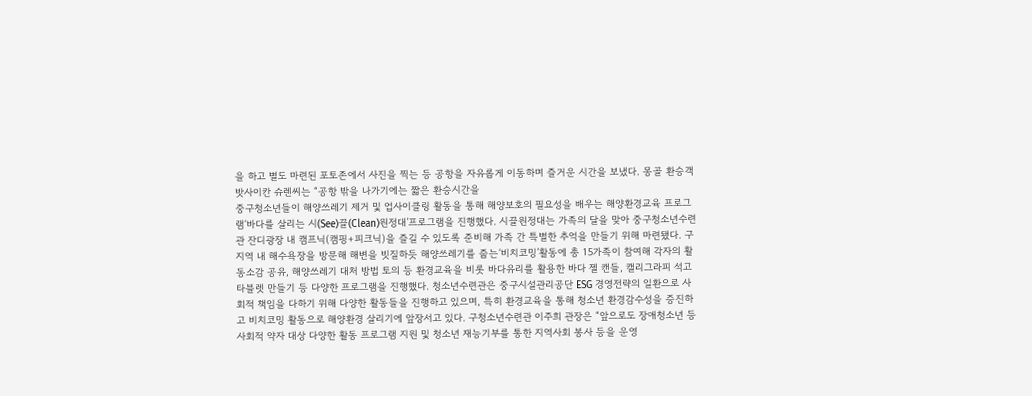을 하고 별도 마련된 포토존에서 사진을 찍는 등 공항을 자유롭게 이동하며 즐거운 시간을 보냈다. 몽골 환승객 밧사이칸 슈렌씨는 “공항 밖을 나가기에는 짧은 환승시간을
중구청소년들이 해양쓰레기 제거 및 업사이클링 활동을 통해 해양보호의 필요성을 배우는 해양환경교육 프로그램‘바다를 살리는 시(See)끌(Clean)원정대’프로그램을 진행했다. 시끌원정대는 가족의 달을 맞아 중구청소년수련관 잔디광장 내 캠프닉(캠핑+피크닉)을 즐길 수 있도록 준비해 가족 간 특별한 추억을 만들기 위해 마련됐다. 구 지역 내 해수욕장을 방문해 해변을 빗질하듯 해양쓰레기를 줍는‘비치코밍’활동에 총 15가족이 참여해 각자의 활동소감 공유, 해양쓰레기 대처 방법 토의 등 환경교육을 비롯 바다유리를 활용한 바다 젤 캔들, 캘리그라피 석고타블렛 만들기 등 다양한 프로그램을 진행했다. 청소년수련관은 중구시설관리공단 ESG 경영전략의 일환으로 사회적 책임을 다하기 위해 다양한 활동들을 진행하고 있으며, 특히 환경교육을 통해 청소년 환경감수성을 증진하고 비치코밍 활동으로 해양환경 살리기에 앞장서고 있다. 구청소년수련관 이주희 관장은 “앞으로도 장애청소년 등 사회적 약자 대상 다양한 활동 프로그램 지원 및 청소년 재능기부를 통한 지역사회 봉사 등을 운영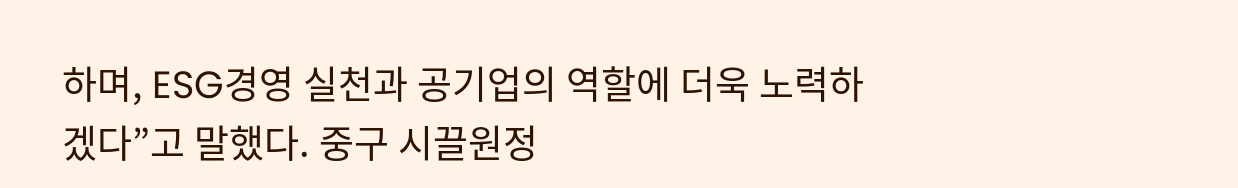하며, ESG경영 실천과 공기업의 역할에 더욱 노력하겠다”고 말했다. 중구 시끌원정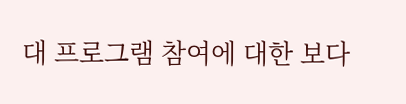대 프로그램 참여에 대한 보다